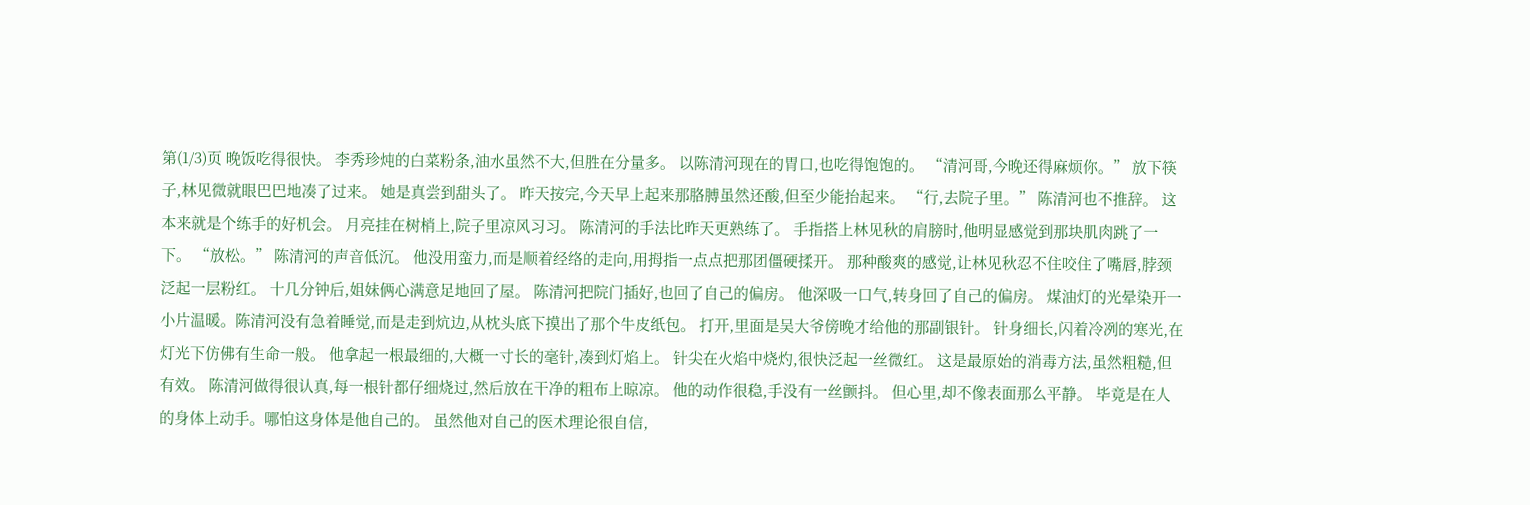第(1/3)页 晚饭吃得很快。 李秀珍炖的白菜粉条,油水虽然不大,但胜在分量多。 以陈清河现在的胃口,也吃得饱饱的。 “清河哥,今晚还得麻烦你。” 放下筷子,林见微就眼巴巴地凑了过来。 她是真尝到甜头了。 昨天按完,今天早上起来那胳膊虽然还酸,但至少能抬起来。 “行,去院子里。” 陈清河也不推辞。 这本来就是个练手的好机会。 月亮挂在树梢上,院子里凉风习习。 陈清河的手法比昨天更熟练了。 手指搭上林见秋的肩膀时,他明显感觉到那块肌肉跳了一下。 “放松。” 陈清河的声音低沉。 他没用蛮力,而是顺着经络的走向,用拇指一点点把那团僵硬揉开。 那种酸爽的感觉,让林见秋忍不住咬住了嘴唇,脖颈泛起一层粉红。 十几分钟后,姐妹俩心满意足地回了屋。 陈清河把院门插好,也回了自己的偏房。 他深吸一口气,转身回了自己的偏房。 煤油灯的光晕染开一小片温暖。陈清河没有急着睡觉,而是走到炕边,从枕头底下摸出了那个牛皮纸包。 打开,里面是吴大爷傍晚才给他的那副银针。 针身细长,闪着冷冽的寒光,在灯光下仿佛有生命一般。 他拿起一根最细的,大概一寸长的毫针,凑到灯焰上。 针尖在火焰中烧灼,很快泛起一丝微红。 这是最原始的消毒方法,虽然粗糙,但有效。 陈清河做得很认真,每一根针都仔细烧过,然后放在干净的粗布上晾凉。 他的动作很稳,手没有一丝颤抖。 但心里,却不像表面那么平静。 毕竟是在人的身体上动手。哪怕这身体是他自己的。 虽然他对自己的医术理论很自信,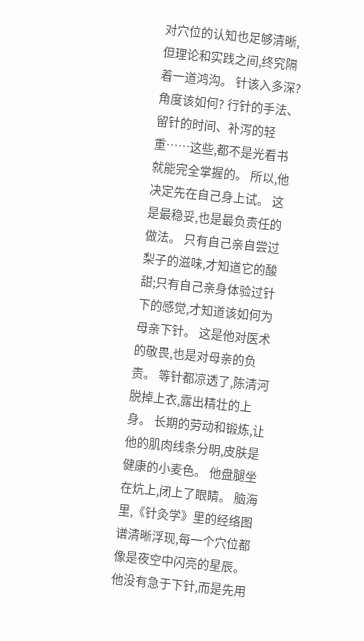对穴位的认知也足够清晰,但理论和实践之间,终究隔着一道鸿沟。 针该入多深?角度该如何? 行针的手法、留针的时间、补泻的轻重……这些,都不是光看书就能完全掌握的。 所以,他决定先在自己身上试。 这是最稳妥,也是最负责任的做法。 只有自己亲自尝过梨子的滋味,才知道它的酸甜;只有自己亲身体验过针下的感觉,才知道该如何为母亲下针。 这是他对医术的敬畏,也是对母亲的负责。 等针都凉透了,陈清河脱掉上衣,露出精壮的上身。 长期的劳动和锻炼,让他的肌肉线条分明,皮肤是健康的小麦色。 他盘腿坐在炕上,闭上了眼睛。 脑海里,《针灸学》里的经络图谱清晰浮现,每一个穴位都像是夜空中闪亮的星辰。 他没有急于下针,而是先用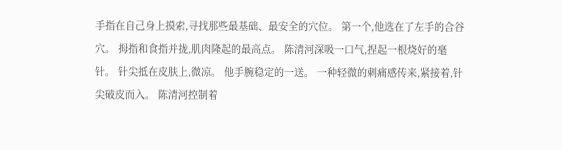手指在自己身上摸索,寻找那些最基础、最安全的穴位。 第一个,他选在了左手的合谷穴。 拇指和食指并拢,肌肉隆起的最高点。 陈清河深吸一口气,捏起一根烧好的毫针。 针尖抵在皮肤上,微凉。 他手腕稳定的一送。 一种轻微的刺痛感传来,紧接着,针尖破皮而入。 陈清河控制着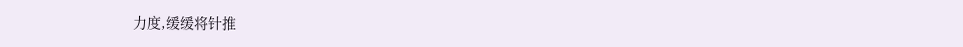力度,缓缓将针推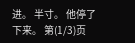进。 半寸。 他停了下来。 第(1/3)页